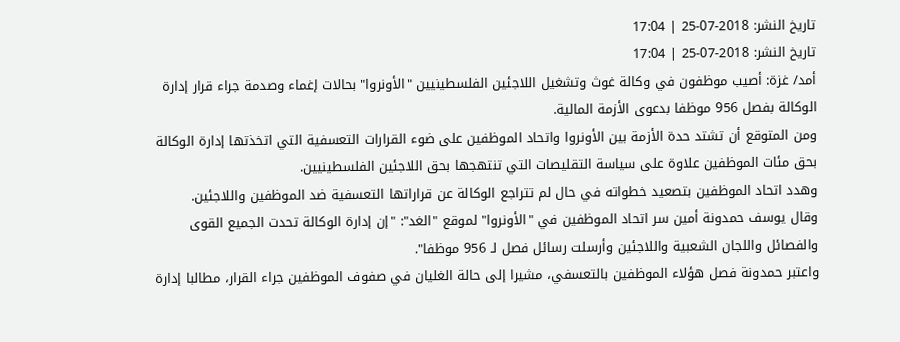تاريخ النشر: 2018-07-25 | 17:04
تاريخ النشر: 2018-07-25 | 17:04
أمد/ غزة: أصيب موظفون في وكالة غوث وتشغيل اللاجئين الفلسطينيين "الأونروا" بحالات إغماء وصدمة جراء قرار إدارة الوكالة بفصل 956 موظفا بدعوى الأزمة المالية.
ومن المتوقع أن تشتد حدة الأزمة بين الأونروا واتحاد الموظفين على ضوء القرارات التعسفية التي اتخذتها إدارة الوكالة بحق مئات الموظفين علاوة على سياسة التقليصات التي تنتهجها بحق اللاجئين الفلسطينيين.
وهدد اتحاد الموظفين بتصعيد خطواته في حال لم تتراجع الوكالة عن قراراتها التعسفية ضد الموظفين واللاجئين.
وقال يوسف حمدونة أمين سر اتحاد الموظفين في "الأونروا" لموقع "الغد": "إن إدارة الوكالة تحدت الجميع القوى والفصائل واللجان الشعبية واللاجئين وأرسلت رسائل فصل لـ 956 موظفا".
واعتبر حمدونة فصل هؤلاء الموظفين بالتعسفي، مشيرا إلى حالة الغليان في صفوف الموظفين جراء القرار، مطالبا إدارة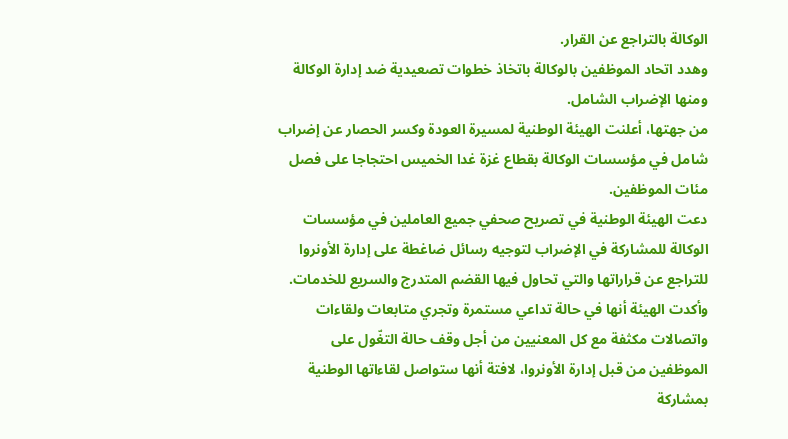الوكالة بالتراجع عن القرار.
وهدد اتحاد الموظفين بالوكالة باتخاذ خطوات تصعيدية ضد إدارة الوكالة ومنها الإضراب الشامل.
من جهتها، أعلنت الهيئة الوطنية لمسيرة العودة وكسر الحصار عن إضراب شامل في مؤسسات الوكالة بقطاع غزة غدا الخميس احتجاجا على فصل مئات الموظفين.
دعت الهيئة الوطنية في تصريح صحفي جميع العاملين في مؤسسات الوكالة للمشاركة في الإضراب لتوجيه رسائل ضاغطة على إدارة الأونروا للتراجع عن قراراتها والتي تحاول فيها القضم المتدرج والسريع للخدمات.
وأكدت الهيئة أنها في حالة تداعي مستمرة وتجري متابعات ولقاءات واتصالات مكثفة مع كل المعنيين من أجل وقف حالة التغّول على الموظفين من قبل إدارة الأونروا، لافتة أنها ستواصل لقاءاتها الوطنية بمشاركة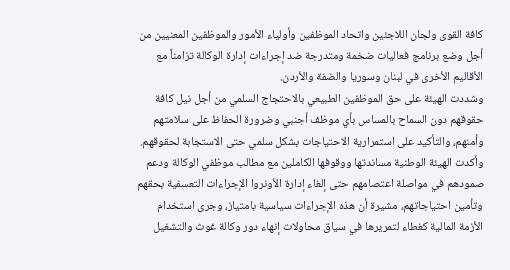كافة القوى ولجان اللاجئين واتحاد الموظفين وأولياء الأمور والموظفين المعنيين من أجل وضع برنامج فعاليات ضخمة ومتدرجة ضد إجراءات إدارة الوكالة تزامناً مع الأقاليم الأخرى في لبنان وسوريا والضفة والأردن.
وشددت الهيئة على حق الموظفين الطبيعي بالاحتجاج السلمي من أجل نيل كافة حقوقهم دون السماح بالمساس بأي موظف أجنبي وضرورة الحفاظ على سلامتهم وأمنهم، والتأكيد على استمرارية الاحتياجات بشكل سلمي حتى الاستجابة لحقوقهم.
وأكدت الهيئة الوطنية مساندتها ووقوفها الكاملين مع مطالب موظفي الوكالة ودعم صمودهم في مواصلة اعتصامهم حتى إلغاء إدارة الأونروا الإجراءات التعسفية بحقهم وتأمين احتياجاتهم، مشيرة أن هذه الإجراءات سياسية بامتياز، وجرى استخدام الأزمة المالية كغطاء لتمريرها في سياق محاولات إنهاء دور وكالة غوث والتشغيل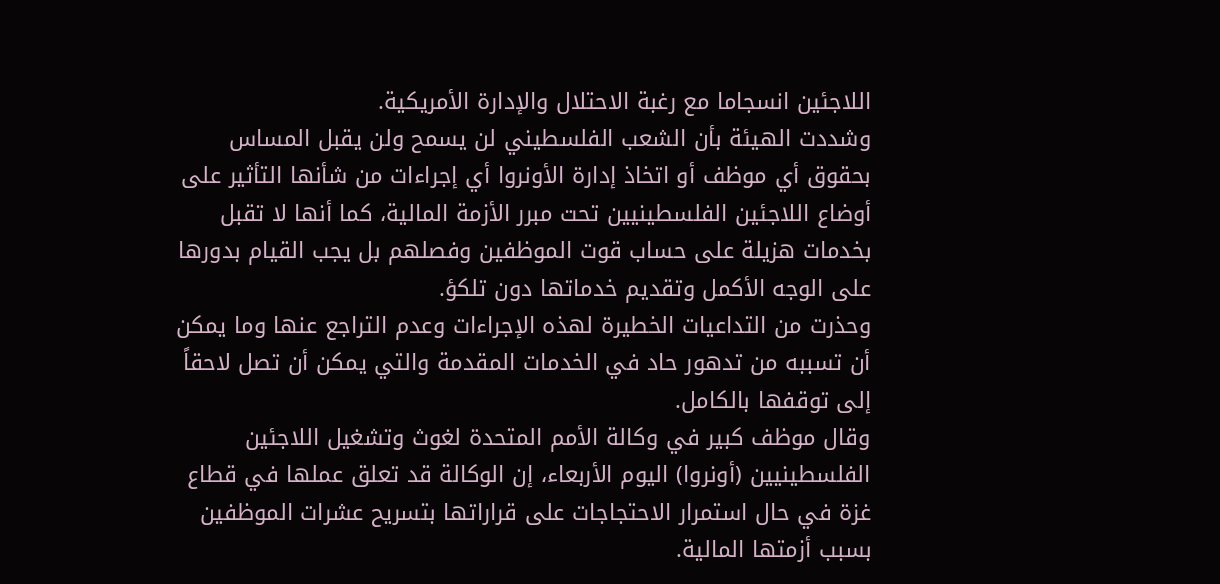اللاجئين انسجاما مع رغبة الاحتلال والإدارة الأمريكية.
وشددت الهيئة بأن الشعب الفلسطيني لن يسمح ولن يقبل المساس بحقوق أي موظف أو اتخاذ إدارة الأونروا أي إجراءات من شأنها التأثير على أوضاع اللاجئين الفلسطينيين تحت مبرر الأزمة المالية، كما أنها لا تقبل بخدمات هزيلة على حساب قوت الموظفين وفصلهم بل يجب القيام بدورها على الوجه الأكمل وتقديم خدماتها دون تلكؤ.
وحذرت من التداعيات الخطيرة لهذه الإجراءات وعدم التراجع عنها وما يمكن أن تسببه من تدهور حاد في الخدمات المقدمة والتي يمكن أن تصل لاحقاً إلى توقفها بالكامل.
وقال موظف كبير في وكالة الأمم المتحدة لغوث وتشغيل اللاجئين الفلسطينيين (أونروا) اليوم الأربعاء، إن الوكالة قد تعلق عملها في قطاع غزة في حال استمرار الاحتجاجات على قراراتها بتسريح عشرات الموظفين بسبب أزمتها المالية.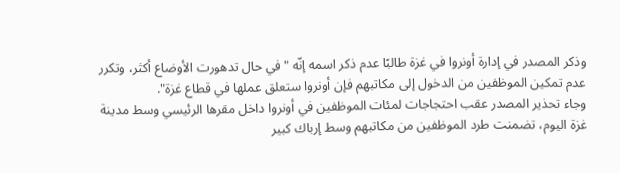وذكر المصدر في إدارة أونروا في غزة طالبًا عدم ذكر اسمه إنّه "في حال تدهورت الأوضاع أكثر، وتكرر عدم تمكين الموظفين من الدخول إلى مكاتبهم فإن أونروا ستعلق عملها في قطاع غزة".
وجاء تحذير المصدر عقب احتجاجات لمئات الموظفين في أونروا داخل مقرها الرئيسي وسط مدينة غزة اليوم، تضمنت طرد الموظفين من مكاتبهم وسط إرباك كبير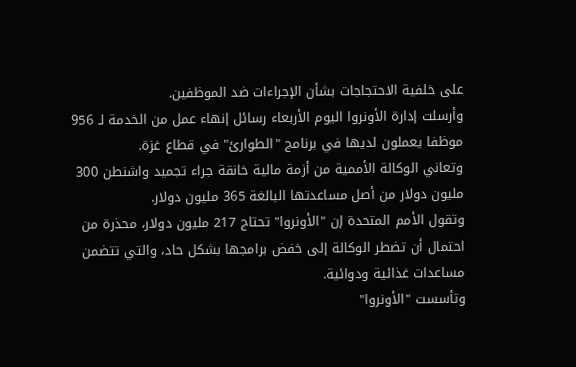على خلفية الاحتجاجات بشأن الإجراءات ضد الموظفين.
وأرسلت إدارة الأونروا اليوم الأربعاء رسائل إنهاء عمل من الخدمة لـ 956 موظفا يعملون لديها في برنامج "الطوارئ" في قطاع غزة.
وتعاني الوكالة الأممية من أزمة مالية خانقة جراء تجميد واشنطن 300 مليون دولار من أصل مساعدتها البالغة 365 مليون دولار.
وتقول الأمم المتحدة إن "الأونروا" تحتاج 217 مليون دولار، محذرة من احتمال أن تضطر الوكالة إلى خفض برامجها بشكل حاد، والتي تتضمن مساعدات غذائية ودوائية.
وتأسست "الأونروا"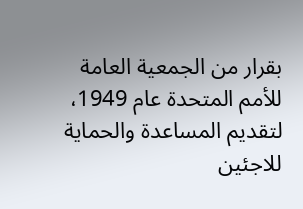بقرار من الجمعية العامة للأمم المتحدة عام 1949، لتقديم المساعدة والحماية للاجئين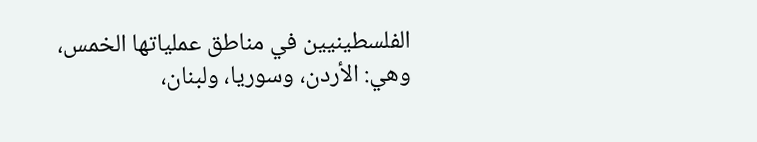الفلسطينيين في مناطق عملياتها الخمس، وهي: الأردن، وسوريا، ولبنان،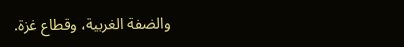والضفة الغربية، وقطاع غزة.